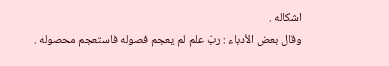اشكاله .
وقال بعض الأدباء : ربّ علم لم يعجم فصوله فاستعجم محصوله .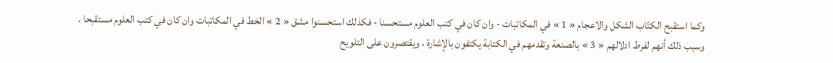وكما استقبح الكتّاب الشكل والاعجام « 1 » في المكاتبات - وان كان في كتب العلوم مستحسنا - فكذلك استحسنوا مشق « 2 » الخط في المكاتبات وان كان في كتب العلوم مستقبحا .
وسبب ذلك أنهم لفرط ادلالهم « 3 » بالصنعة وتقدمهم في الكتابة يكتفون بالإشارة ، ويقتصرون على التلويح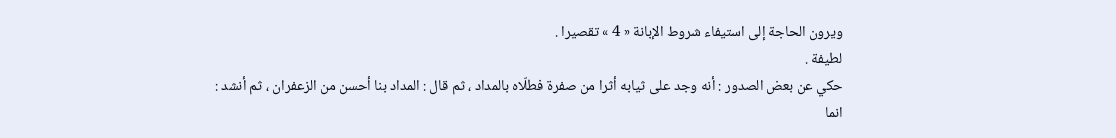ويرون الحاجة إلى استيفاء شروط الإبانة « 4 » تقصيرا .
لطيفة .
حكي عن بعض الصدور : أنه وجد على ثيابه أثرا من صفرة فطلّاه بالمداد ، ثم قال : المداد بنا أحسن من الزعفران ، ثم أنشد :
انما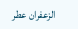الزعفران عطر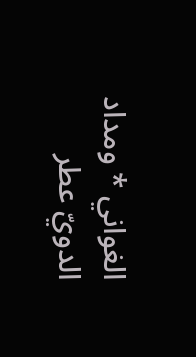الغواني * ومداد الدويّ عطر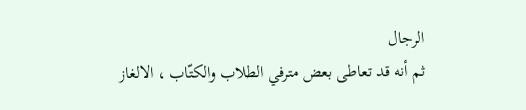الرجال
ثم أنه قد تعاطى بعض مترفي الطلاب والكتّاب ، الالغاز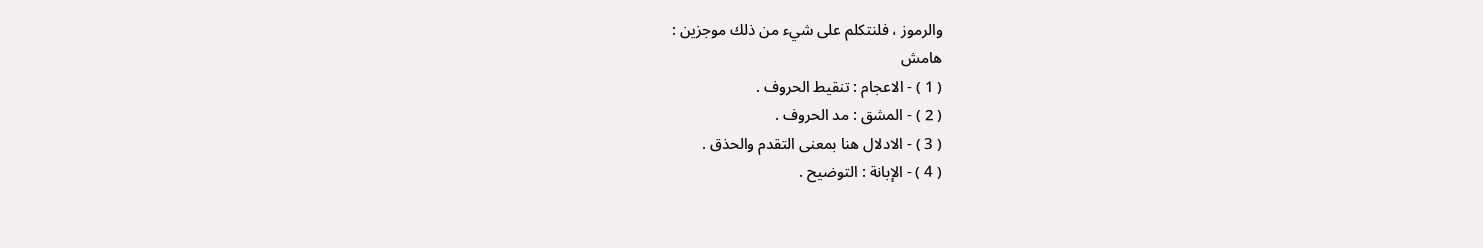والرموز ، فلنتكلم على شيء من ذلك موجزين :
هامش
( 1 ) - الاعجام : تنقيط الحروف .
( 2 ) - المشق : مد الحروف .
( 3 ) - الادلال هنا بمعنى التقدم والحذق .
( 4 ) - الإبانة : التوضيح .